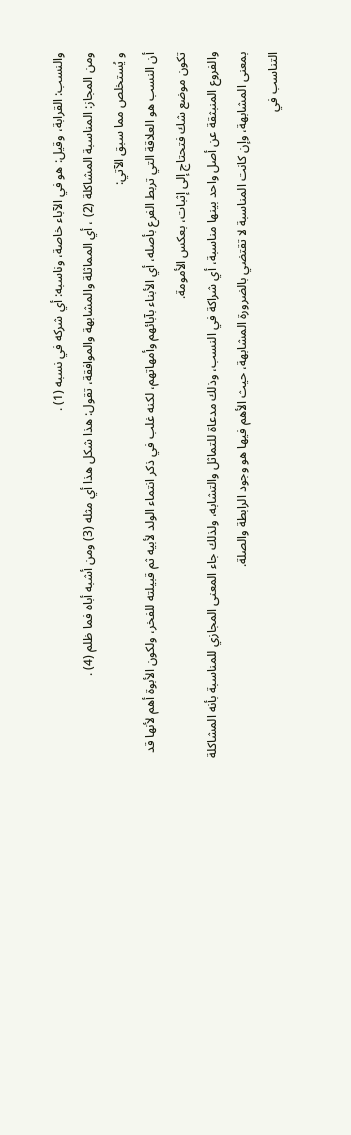والنسب: القرابة، وقيل: هو في الآباء خاصة، وناسبه: أي شركه في نسبه (1) .
ومن المجاز: المناسبة المشاكلة (2) ، أي المماثلة والمشابهة والموافقة، تقول: هذا شكل هذا أي مثله (3) ومن أشبه أباه فما ظلم (4) .
و يُستخلص مما سبق الآتي:
أن النسب هو العلاقة التي تربط الفرع بأصله، أي الأبناء بآبائهم وأمهاتهم، لكنه غلب في ذكر انتماء الولد لأبيه ثم قبيلته للفخر، ولكون الأبوة أهم لأنها قد تكون موضع شك فتحتاج إلى إثبات، بعكس الأمومة.
والفروع المنبثقة عن أصل واحد بينها مناسبة، أي شراكة في النسب، وذلك مدعاة للتماثل والتشابه، ولذلك جاء المعنى المجازي للمناسبة بأنه المشاكلة بمعنى المشابهة، وإن كانت المناسبة لا تقتضي بالضرورة المشابهة، حيث الأهم فيها هو وجود الرابطة والصلة.
التناسب في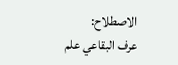الاصطلاح:
عرف البقاعي علم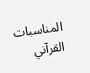المناسبات القرآني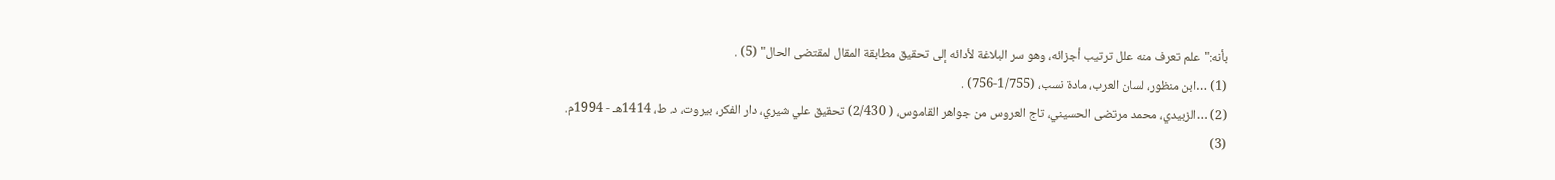بأنه:"علم تعرف منه علل ترتيب أجزائه، وهو سر البلاغة لأدائه إلى تحقيق مطابقة المقال لمقتضى الحال" (5) .
(1) …ابن منظور، لسان العرب، مادة نسب، (1/755-756) .
(2) …الزبيدي، محمد مرتضى الحسيني، تاج العروس من جواهر القاموس، ( 2/430) تحقيق علي شيري، دار الفكر، بيروت، د. ط، 1414هـ - 1994م.
(3)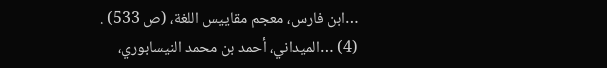…ابن فارس، معجم مقاييس اللغة، (ص 533) .
(4) …الميداني، أحمد بن محمد النيسابوري،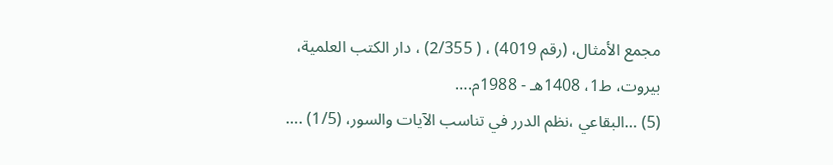مجمع الأمثال، (رقم 4019) ، ( 2/355) ، دار الكتب العلمية، بيروت، ط1، 1408هـ - 1988م.…
(5) …البقاعي ،نظم الدرر في تناسب الآيات والسور، (1/5) .…